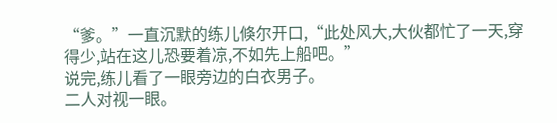“爹。”一直沉默的练儿倏尔开口,“此处风大,大伙都忙了一天,穿得少,站在这儿恐要着凉,不如先上船吧。”
说完,练儿看了一眼旁边的白衣男子。
二人对视一眼。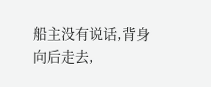船主没有说话,背身向后走去,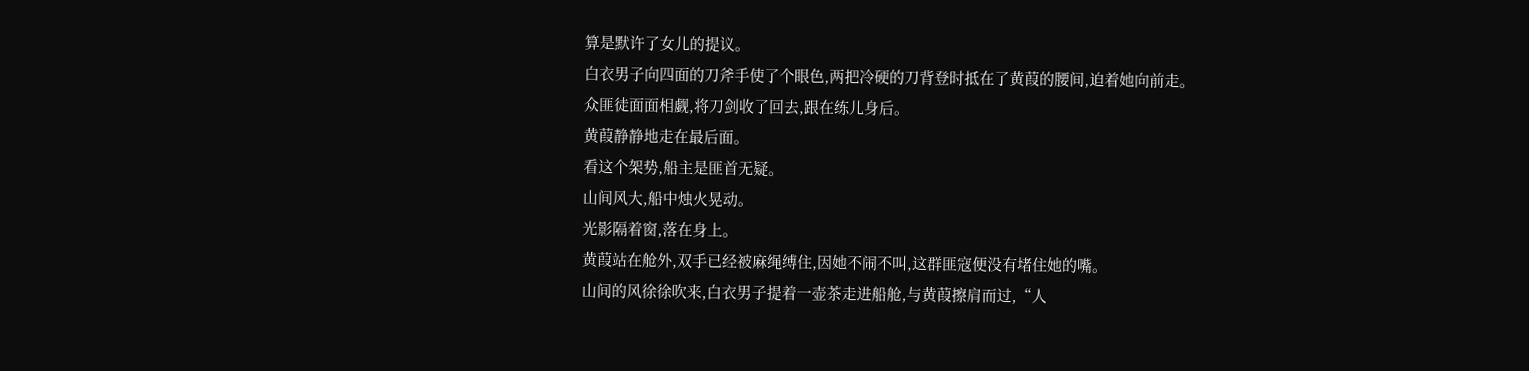算是默许了女儿的提议。
白衣男子向四面的刀斧手使了个眼色,两把冷硬的刀背登时抵在了黄葭的腰间,迫着她向前走。
众匪徒面面相觑,将刀剑收了回去,跟在练儿身后。
黄葭静静地走在最后面。
看这个架势,船主是匪首无疑。
山间风大,船中烛火晃动。
光影隔着窗,落在身上。
黄葭站在舱外,双手已经被麻绳缚住,因她不闹不叫,这群匪寇便没有堵住她的嘴。
山间的风徐徐吹来,白衣男子提着一壶茶走进船舱,与黄葭擦肩而过,“人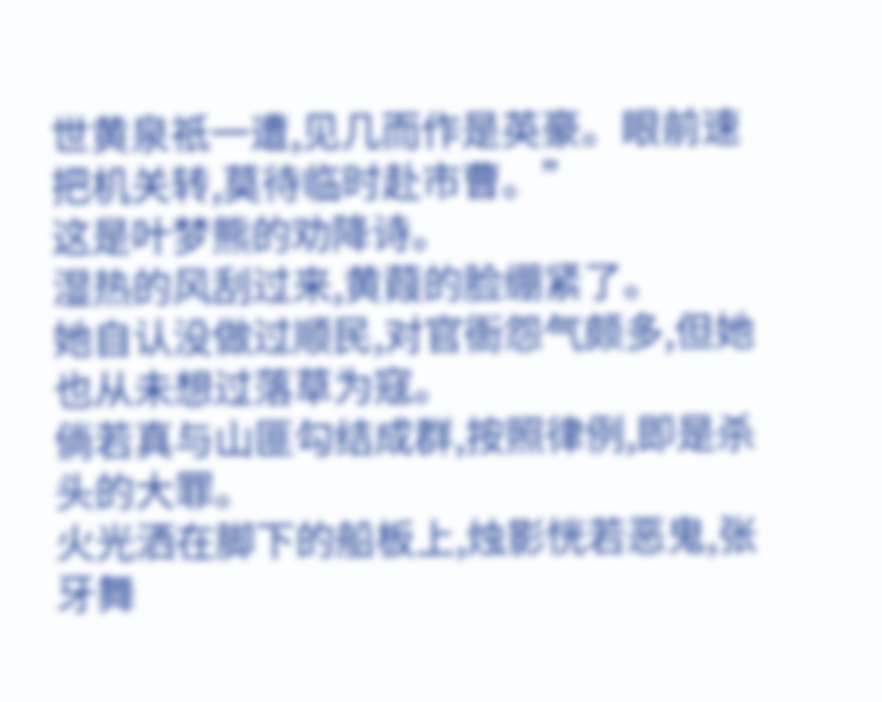世黄泉祇一遭,见几而作是英豪。眼前速把机关转,莫待临时赴市曹。”
这是叶梦熊的劝降诗。
湿热的风刮过来,黄葭的脸绷紧了。
她自认没做过顺民,对官衙怨气颇多,但她也从未想过落草为寇。
倘若真与山匪勾结成群,按照律例,即是杀头的大罪。
火光洒在脚下的船板上,烛影恍若恶鬼,张牙舞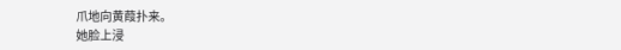爪地向黄葭扑来。
她脸上浸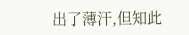出了薄汗,但知此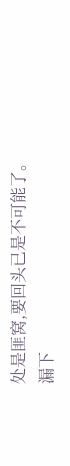处是匪窝,要回头已是不可能了。
漏下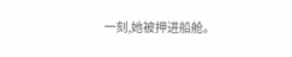一刻,她被押进船舱。